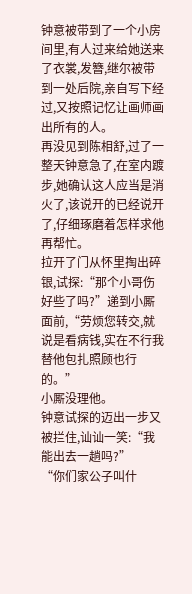钟意被带到了一个小房间里,有人过来给她送来了衣裳,发簪,继尔被带到一处后院,亲自写下经过,又按照记忆让画师画出所有的人。
再没见到陈相舒,过了一整天钟意急了,在室内踱步,她确认这人应当是消火了,该说开的已经说开了,仔细琢磨着怎样求他再帮忙。
拉开了门从怀里掏出碎银,试探:“那个小哥伤好些了吗?”递到小厮面前,“劳烦您转交,就说是看病钱,实在不行我替他包扎照顾也行的。”
小厮没理他。
钟意试探的迈出一步又被拦住,讪讪一笑:“我能出去一趟吗?”
“你们家公子叫什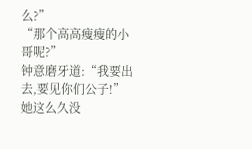么?”
“那个高高瘦瘦的小哥呢?”
钟意磨牙道:“我要出去,要见你们公子!”她这么久没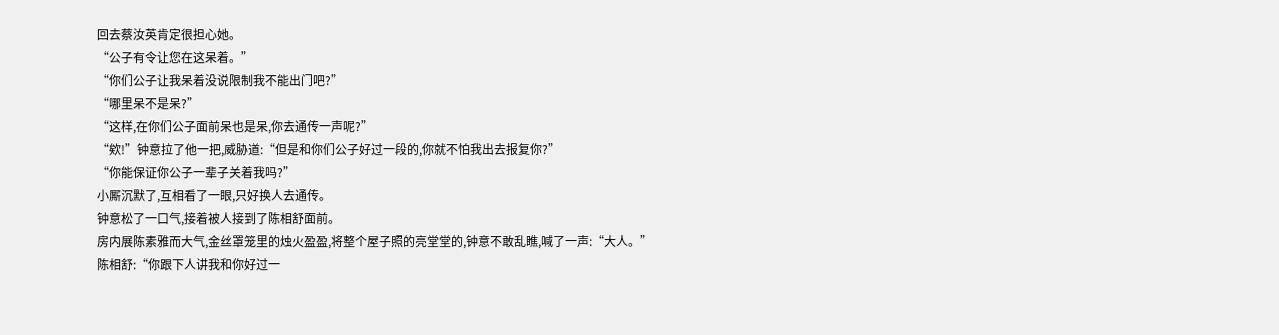回去蔡汝英肯定很担心她。
“公子有令让您在这呆着。”
“你们公子让我呆着没说限制我不能出门吧?”
“哪里呆不是呆?”
“这样,在你们公子面前呆也是呆,你去通传一声呢?”
“欸!”钟意拉了他一把,威胁道:“但是和你们公子好过一段的,你就不怕我出去报复你?”
“你能保证你公子一辈子关着我吗?”
小厮沉默了,互相看了一眼,只好换人去通传。
钟意松了一口气,接着被人接到了陈相舒面前。
房内展陈素雅而大气,金丝罩笼里的烛火盈盈,将整个屋子照的亮堂堂的,钟意不敢乱瞧,喊了一声:“大人。”
陈相舒:“你跟下人讲我和你好过一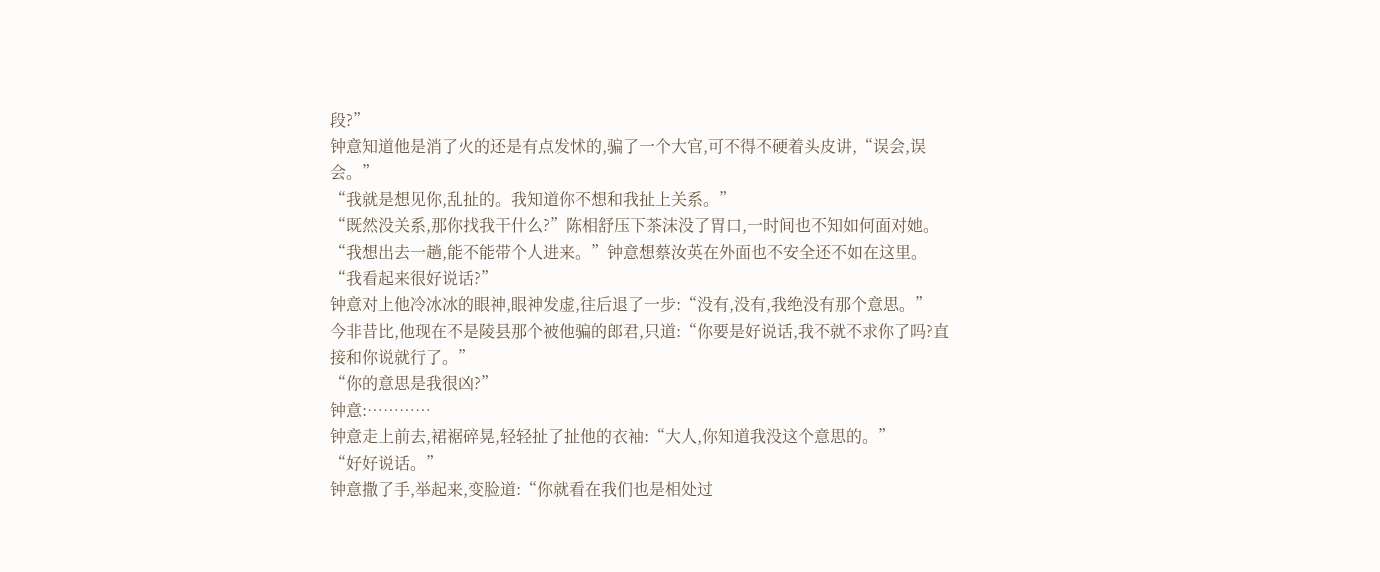段?”
钟意知道他是消了火的还是有点发怵的,骗了一个大官,可不得不硬着头皮讲,“误会,误会。”
“我就是想见你,乱扯的。我知道你不想和我扯上关系。”
“既然没关系,那你找我干什么?”陈相舒压下茶沫没了胃口,一时间也不知如何面对她。
“我想出去一趟,能不能带个人进来。”钟意想蔡汝英在外面也不安全还不如在这里。
“我看起来很好说话?”
钟意对上他冷冰冰的眼神,眼神发虚,往后退了一步:“没有,没有,我绝没有那个意思。”
今非昔比,他现在不是陵县那个被他骗的郎君,只道:“你要是好说话,我不就不求你了吗?直接和你说就行了。”
“你的意思是我很凶?”
钟意:…………
钟意走上前去,裙裾碎晃,轻轻扯了扯他的衣袖:“大人,你知道我没这个意思的。”
“好好说话。”
钟意撒了手,举起来,变脸道:“你就看在我们也是相处过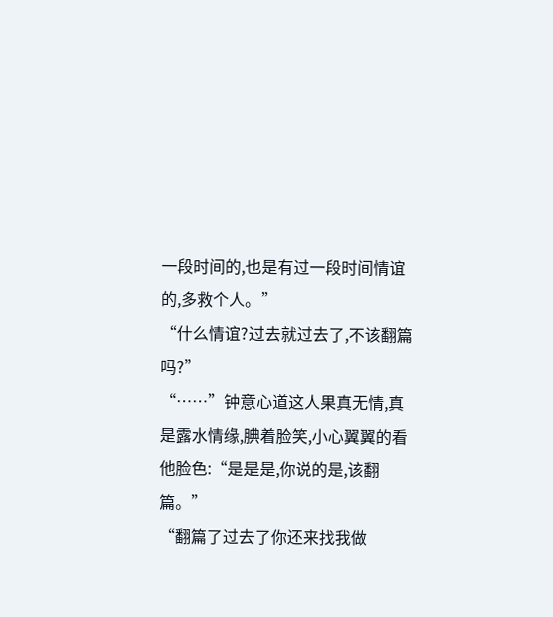一段时间的,也是有过一段时间情谊的,多救个人。”
“什么情谊?过去就过去了,不该翻篇吗?”
“……”钟意心道这人果真无情,真是露水情缘,腆着脸笑,小心翼翼的看他脸色:“是是是,你说的是,该翻篇。”
“翻篇了过去了你还来找我做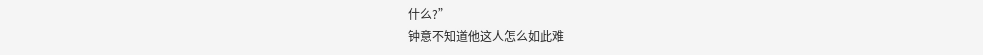什么?”
钟意不知道他这人怎么如此难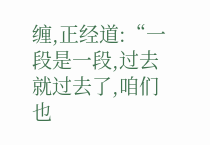缠,正经道:“一段是一段,过去就过去了,咱们也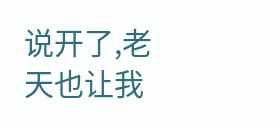说开了,老天也让我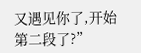又遇见你了,开始第二段了?”